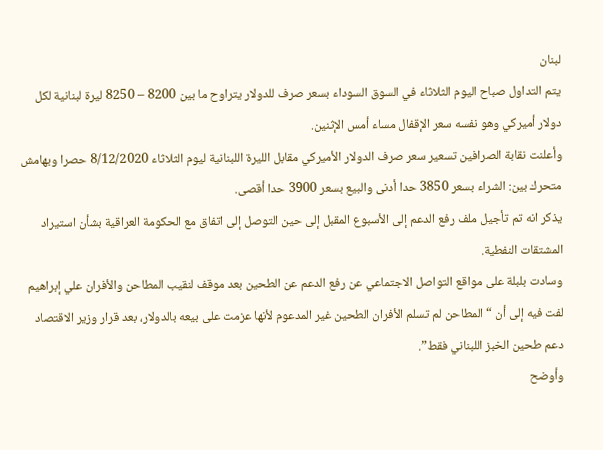لبنان
يتم التداول صباح اليوم الثلاثاء في السوق السوداء بسعر صرف للدولار يتراوح ما بين 8200 – 8250 ليرة لبنانية لكل دولار أميركي وهو نفسه سعر الإقفال مساء أمس الإثنين.
وأعلنت نقابة الصرافين تسعير سعر صرف الدولار الأميركي مقابل الليرة اللبنانية ليوم الثلاثاء 8/12/2020 حصرا وبهامش متحرك بين: الشراء بسعر 3850 حدا أدنى والبيع بسعر 3900 حدا أقصى.
يذكر انه تم تأجيل ملف رفع الدعم إلى الأسبوع المقبل إلى حين التوصل إلى اتفاق مع الحكومة العراقية بشأن استيراد المشتقات النفطية.
وسادت بلبلة على مواقع التواصل الاجتماعي عن رفع الدعم عن الطحين بعد موقف لنقيب المطاحن والأفران علي إبراهيم لفت فيه إلى أن “المطاحن لم تسلم الأفران الطحين غير المدعوم لأنها عزمت على بيعه بالدولار، بعد قرار وزير الاقتصاد دعم طحين الخبز اللبناني فقط”.
وأوضح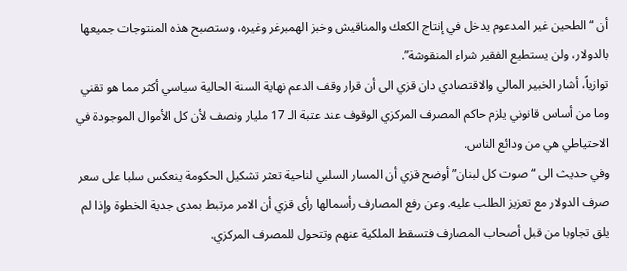أن “الطحين غير المدعوم يدخل في إنتاج الكعك والمناقيش وخبز الهمبرغر وغيره، وستصبح هذه المنتوجات جميعها بالدولار، ولن يستطيع الفقير شراء المنقوشة”.
توازياً، أشار الخبير المالي والاقتصادي دان قزي الى أن قرار وقف الدعم نهاية السنة الحالية سياسي أكثر مما هو تقني وما من أساس قانوني يلزم حاكم المصرف المركزي الوقوف عند عتبة الـ 17 مليار ونصف لأن كل الأموال الموجودة في الاحتياطي هي من ودائع الناس.
وفي حديث الى “صوت كل لبنان” أوضح قزي أن المسار السلبي لناحية تعثر تشكيل الحكومة ينعكس سلبا على سعر صرف الدولار مع تعزيز الطلب عليه. وعن رفع المصارف رأسمالها رأى قزي أن الامر مرتبط بمدى جدية الخطوة وإذا لم يلق تجاوبا من قبل أصحاب المصارف فتسقط الملكية عنهم وتتحول للمصرف المركزي.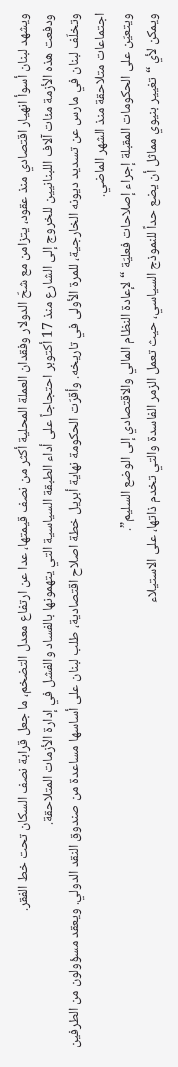ويشهد لبنان أسوأ انهيار اقتصادي منذ عقود، يتزامن مع شحّ الدولار وفقدان العملة المحلية أكثر من نصف قيمتها، عدا عن ارتفاع معدل التضخم، ما جعل قرابة نصف السكان تحت خط الفقر.
ودفعت هذه الأزمة مئات آلاف اللبنانيين للخروج إلى الشارع منذ 17 أكتوبر احتجاجاً على أداء الطبقة السياسية التي يتهمونها بالفساد والفشل في إدارة الأزمات المتلاحقة.
وتخلّف لبنان في مارس عن تسديد ديونه الخارجية، للمرة الأولى في تاريخه. وأقرّت الحكومة نهاية أبريل خطة اصلاح اقتصادية، طلب لبنان على أساسها مساعدة من صندوق النقد الدولي. ويعقد مسؤولون من الطرفين اجتماعات متلاحقة منذ الشهر الماضي.
ويتعيّن على الحكومات المقبلة إجراء إصلاحات فعليّة “لإعادة النظام المالي والاقتصادي إلى الوضع السليم”.
ويمكن لأي “تغيير بنيوي مماثل أن يضع حداً للنموذج السياسي، حيث تعمل الزمر الفاسدة والتي تخدم ذاتها، على الاستيلاء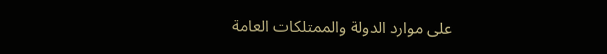على موارد الدولة والممتلكات العامة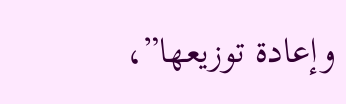وإعادة توزيعها”،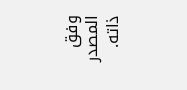وفق المصدر ذاته.